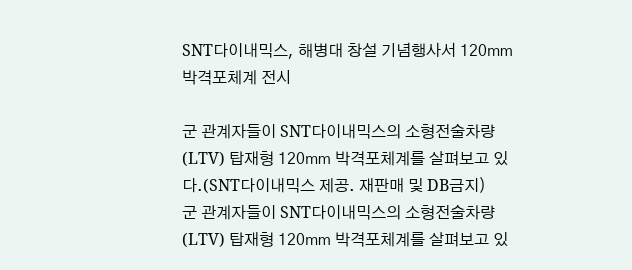SNT다이내믹스, 해병대 창설 기념행사서 120㎜ 박격포체계 전시

군 관계자들이 SNT다이내믹스의 소형전술차량(LTV) 탑재형 120㎜ 박격포체계를 살펴보고 있다.(SNT다이내믹스 제공. 재판매 및 DB금지)
군 관계자들이 SNT다이내믹스의 소형전술차량(LTV) 탑재형 120㎜ 박격포체계를 살펴보고 있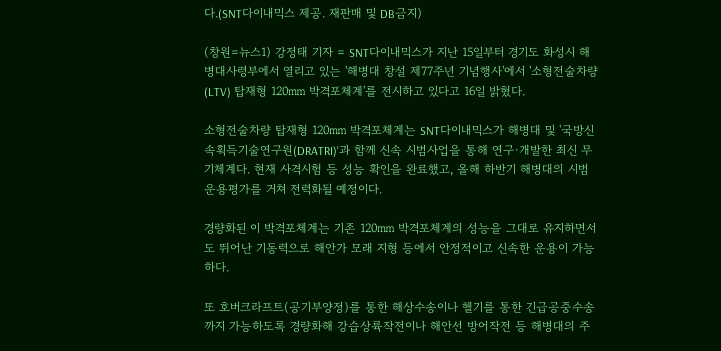다.(SNT다이내믹스 제공. 재판매 및 DB금지)

(창원=뉴스1) 강정태 기자 = SNT다이내믹스가 지난 15일부터 경기도 화성시 해병대사령부에서 열리고 있는 '해병대 창설 제77주년 기념행사'에서 '소형전술차량(LTV) 탑재형 120㎜ 박격포체계'를 전시하고 있다고 16일 밝혔다.

소형전술차량 탑재형 120㎜ 박격포체계는 SNT다이내믹스가 해병대 및 '국방신속획득기술연구원(DRATRI)'과 함께 신속 시범사업을 통해 연구·개발한 최신 무기체계다. 현재 사격시험 등 성능 확인을 완료했고, 올해 하반기 해병대의 시범운용평가를 거쳐 전력화될 예정이다.

경량화된 이 박격포체계는 기존 120㎜ 박격포체계의 성능을 그대로 유지하면서도 뛰어난 기동력으로 해안가 모래 지형 등에서 안정적이고 신속한 운용이 가능하다.

또 호버크라프트(공기부양정)를 통한 해상수송이나 헬기를 통한 긴급공중수송까지 가능하도록 경량화해 강습상륙작전이나 해안선 방어작전 등 해병대의 주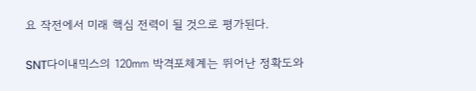요 작전에서 미래 핵심 전력이 될 것으로 평가된다.

SNT다이내믹스의 120㎜ 박격포체계는 뛰어난 정확도와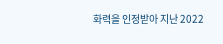화력을 인정받아 지난 2022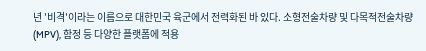년 '비격'이라는 이름으로 대한민국 육군에서 전력화된 바 있다. 소형전술차량 및 다목적전술차량(MPV), 함정 등 다양한 플랫폼에 적용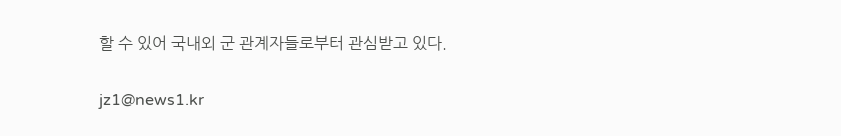할 수 있어 국내외 군 관계자들로부터 관심받고 있다.

jz1@news1.kr